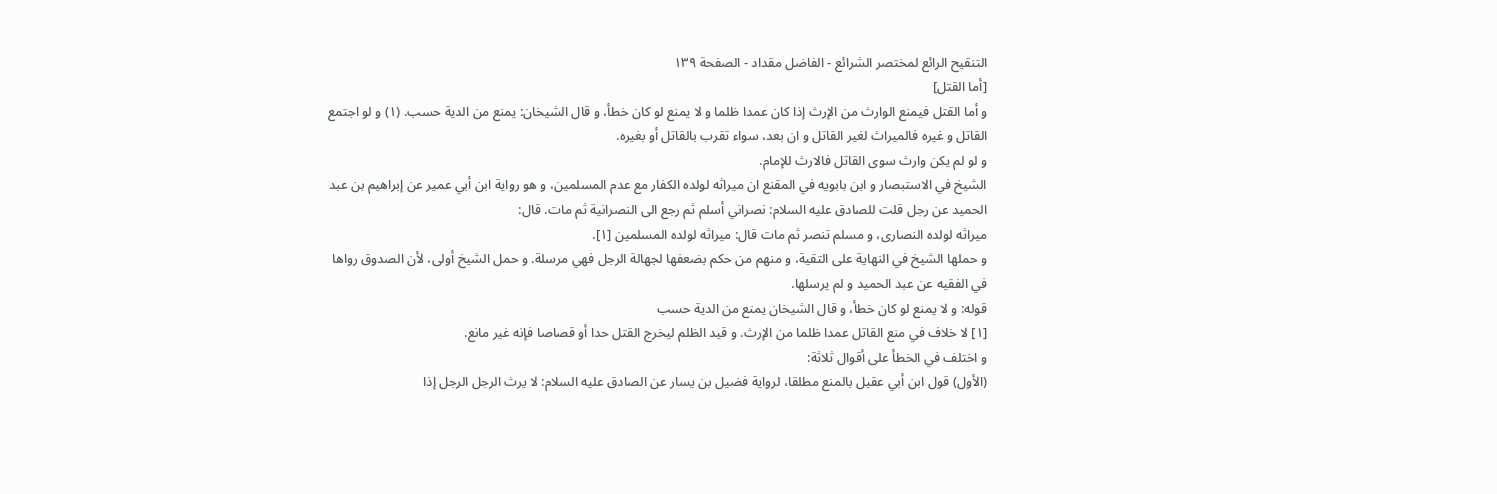التنقيح الرائع لمختصر الشرائع - الفاضل مقداد - الصفحة ١٣٩
[أما القتل]
و أما القتل فيمنع الوارث من الإرث إذا كان عمدا ظلما و لا يمنع لو كان خطأ، و قال الشيخان: يمنع من الدية حسب. (١) و لو اجتمع القاتل و غيره فالميراث لغير القاتل و ان بعد، سواء تقرب بالقاتل أو بغيره.
و لو لم يكن وارث سوى القاتل فالارث للإمام.
الشيخ في الاستبصار و ابن بابويه في المقنع ان ميراثه لولده الكفار مع عدم المسلمين، و هو رواية ابن أبي عمير عن إبراهيم بن عبد الحميد عن رجل قلت للصادق عليه السلام: نصراني أسلم ثم رجع الى النصرانية ثم مات. قال:
ميراثه لولده النصارى، و مسلم تنصر ثم مات قال: ميراثه لولده المسلمين [١].
و حملها الشيخ في النهاية على التقية، و منهم من حكم بضعفها لجهالة الرجل فهي مرسلة. و حمل الشيخ أولى، لأن الصدوق رواها في الفقيه عن عبد الحميد و لم يرسلها.
قوله: و لا يمنع لو كان خطأ، و قال الشيخان يمنع من الدية حسب
[١] لا خلاف في منع القاتل عمدا ظلما من الإرث. و قيد الظلم ليخرج القتل حدا أو قصاصا فإنه غير مانع.
و اختلف في الخطأ على أقوال ثلاثة:
(الأول) قول ابن أبي عقيل بالمنع مطلقا، لرواية فضيل بن يسار عن الصادق عليه السلام: لا يرث الرجل الرجل إذا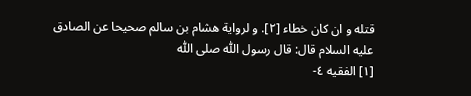قتله و ان كان خطاء [٢]. و لرواية هشام بن سالم صحيحا عن الصادق عليه السلام قال: قال رسول اللّٰه صلى اللّٰه
[١] الفقيه ٤-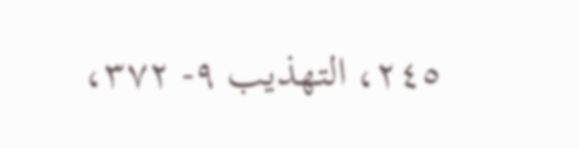٢٤٥، التهذيب ٩- ٣٧٢،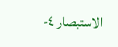الاستبصار ٤-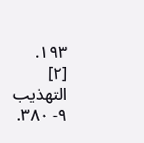١٩٣.
[٢] التهذيب ٩- ٣٨٠.